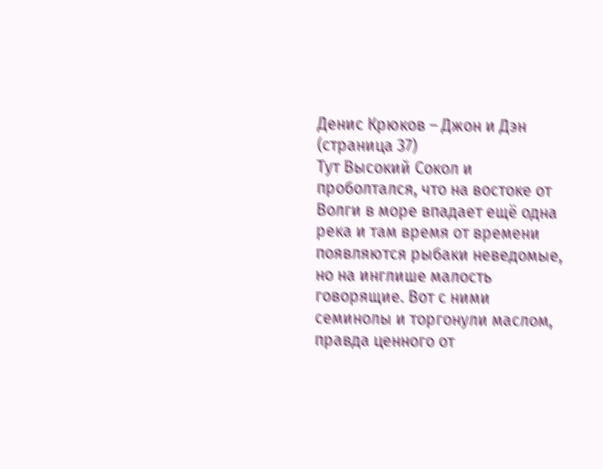Денис Крюков – Джон и Дэн (страница 37)
Тут Высокий Сокол и проболтался, что на востоке от Волги в море впадает ещё одна река и там время от времени появляются рыбаки неведомые, но на инглише малость говорящие. Вот с ними семинолы и торгонули маслом, правда ценного от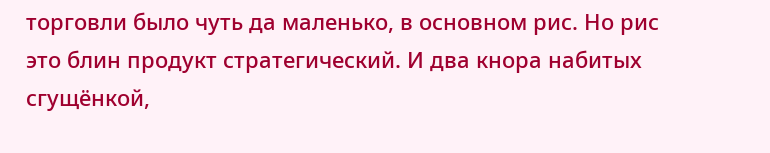торговли было чуть да маленько, в основном рис. Но рис это блин продукт стратегический. И два кнора набитых сгущёнкой,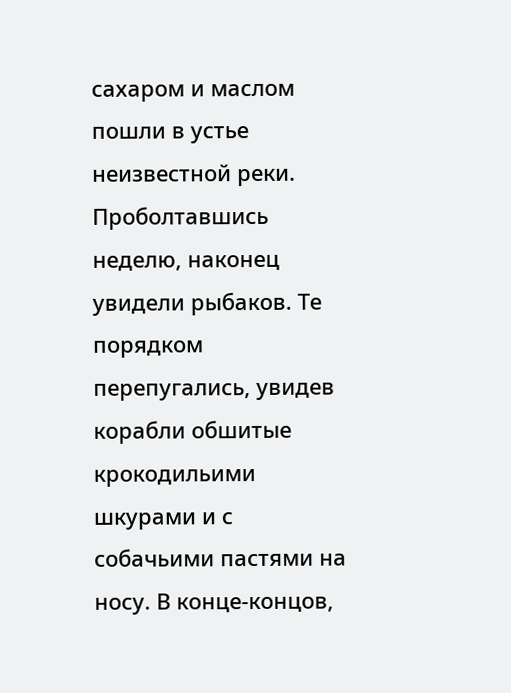сахаром и маслом пошли в устье неизвестной реки. Проболтавшись неделю, наконец увидели рыбаков. Те порядком перепугались, увидев корабли обшитые крокодильими шкурами и с собачьими пастями на носу. В конце-концов,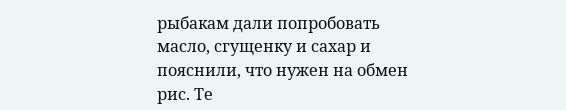рыбакам дали попробовать масло, сгущенку и сахар и пояснили, что нужен на обмен рис. Те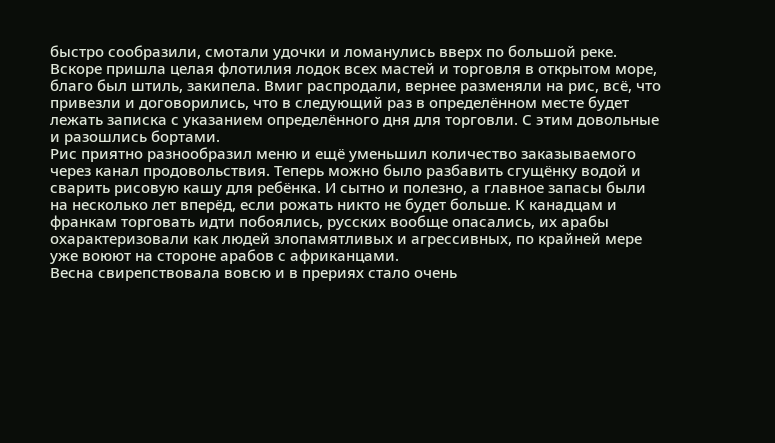быстро сообразили, смотали удочки и ломанулись вверх по большой реке. Вскоре пришла целая флотилия лодок всех мастей и торговля в открытом море, благо был штиль, закипела. Вмиг распродали, вернее разменяли на рис, всё, что привезли и договорились, что в следующий раз в определённом месте будет лежать записка с указанием определённого дня для торговли. С этим довольные и разошлись бортами.
Рис приятно разнообразил меню и ещё уменьшил количество заказываемого через канал продовольствия. Теперь можно было разбавить сгущёнку водой и сварить рисовую кашу для ребёнка. И сытно и полезно, а главное запасы были на несколько лет вперёд, если рожать никто не будет больше. К канадцам и франкам торговать идти побоялись, русских вообще опасались, их арабы охарактеризовали как людей злопамятливых и агрессивных, по крайней мере уже воюют на стороне арабов с африканцами.
Весна свирепствовала вовсю и в прериях стало очень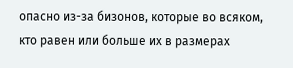опасно из-за бизонов, которые во всяком, кто равен или больше их в размерах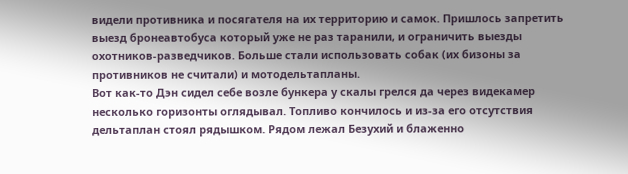видели противника и посягателя на их территорию и самок. Пришлось запретить выезд бронеавтобуса который уже не раз таранили, и ограничить выезды охотников-разведчиков. Больше стали использовать собак (их бизоны за противников не считали) и мотодельтапланы.
Вот как-то Дэн сидел себе возле бункера у скалы грелся да через видекамер несколько горизонты оглядывал. Топливо кончилось и из-за его отсутствия дельтаплан стоял рядышком. Рядом лежал Безухий и блаженно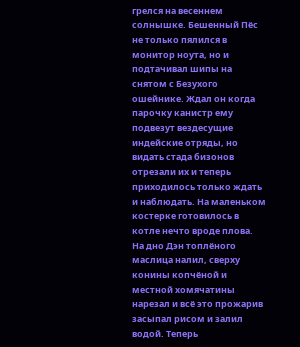грелся на весеннем солнышке. Бешенный Пёс не только пялился в монитор ноута, но и подтачивал шипы на снятом с Безухого ошейнике. Ждал он когда парочку канистр ему подвезут вездесущие индейские отряды, но видать стада бизонов отрезали их и теперь приходилось только ждать и наблюдать. На маленьком костерке готовилось в котле нечто вроде плова. На дно Дэн топлёного маслица налил, сверху конины копчёной и местной хомячатины нарезал и всё это прожарив засыпал рисом и залил водой. Теперь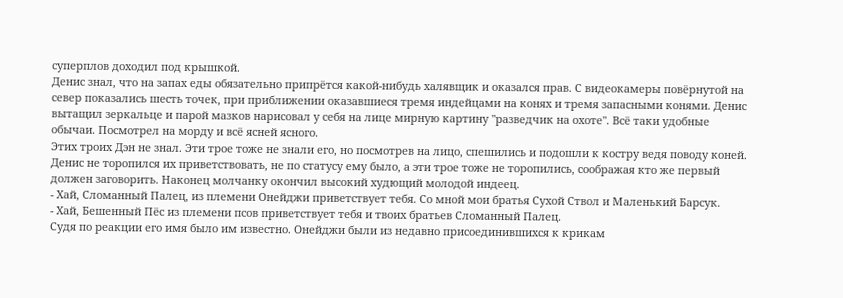суперплов доходил под крышкой.
Денис знал, что на запах еды обязательно припрётся какой-нибудь халявщик и оказался прав. С видеокамеры повёрнутой на север показались шесть точек, при приближении оказавшиеся тремя индейцами на конях и тремя запасными конями. Денис вытащил зеркальце и парой мазков нарисовал у себя на лице мирную картину "разведчик на охоте". Всё таки удобные обычаи. Посмотрел на морду и всё ясней ясного.
Этих троих Дэн не знал. Эти трое тоже не знали его, но посмотрев на лицо, спешились и подошли к костру ведя поводу коней.
Денис не торопился их приветствовать, не по статусу ему было, а эти трое тоже не торопились, соображая кто же первый должен заговорить. Наконец молчанку окончил высокий худющий молодой индеец.
- Хай, Сломанный Палец, из племени Онейджи приветствует тебя. Со мной мои братья Сухой Ствол и Маленький Барсук.
- Хай, Бешенный Пёс из племени псов приветствует тебя и твоих братьев Сломанный Палец.
Судя по реакции его имя было им известно. Онейджи были из недавно присоединившихся к крикам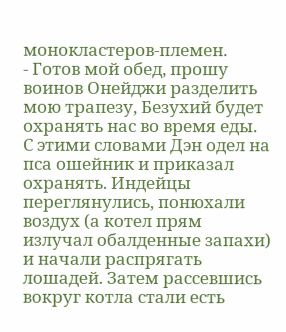монокластеров-племен.
- Готов мой обед, прошу воинов Онейджи разделить мою трапезу, Безухий будет охранять нас во время еды.
С этими словами Дэн одел на пса ошейник и приказал охранять. Индейцы переглянулись, понюхали воздух (а котел прям излучал обалденные запахи) и начали распрягать лошадей. Затем рассевшись вокруг котла стали есть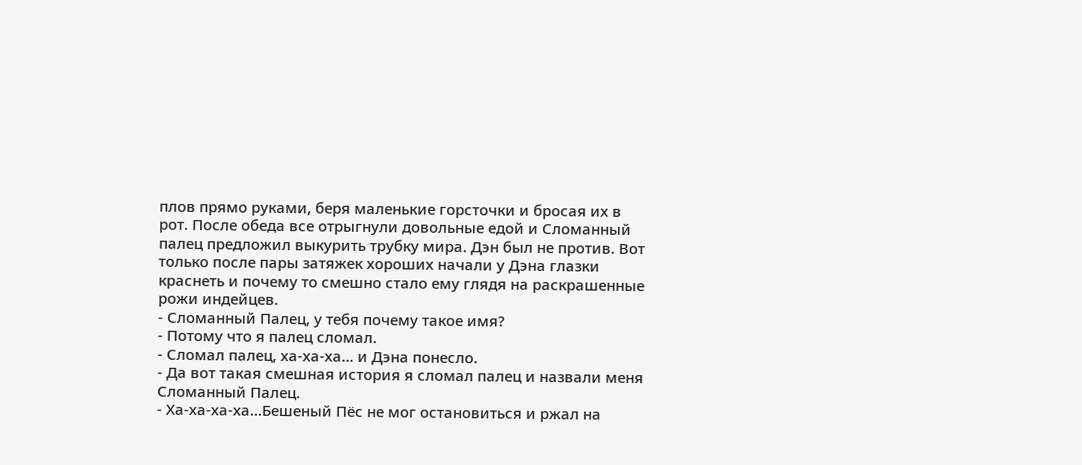плов прямо руками, беря маленькие горсточки и бросая их в рот. После обеда все отрыгнули довольные едой и Сломанный палец предложил выкурить трубку мира. Дэн был не против. Вот только после пары затяжек хороших начали у Дэна глазки краснеть и почему то смешно стало ему глядя на раскрашенные рожи индейцев.
- Сломанный Палец, у тебя почему такое имя?
- Потому что я палец сломал.
- Сломал палец, ха-ха-ха... и Дэна понесло.
- Да вот такая смешная история я сломал палец и назвали меня Сломанный Палец.
- Ха-ха-ха-ха...Бешеный Пёс не мог остановиться и ржал на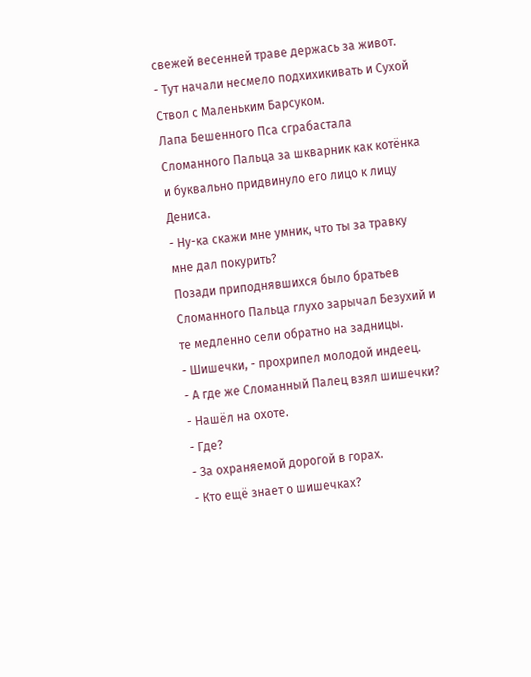свежей весенней траве держась за живот.
- Тут начали несмело подхихикивать и Сухой Ствол с Маленьким Барсуком.
Лапа Бешенного Пса сграбастала Сломанного Пальца за шкварник как котёнка и буквально придвинуло его лицо к лицу Дениса.
- Ну-ка скажи мне умник, что ты за травку мне дал покурить?
Позади приподнявшихся было братьев Сломанного Пальца глухо зарычал Безухий и те медленно сели обратно на задницы.
- Шишечки, - прохрипел молодой индеец.
- А где же Сломанный Палец взял шишечки?
- Нашёл на охоте.
- Где?
- За охраняемой дорогой в горах.
- Кто ещё знает о шишечках?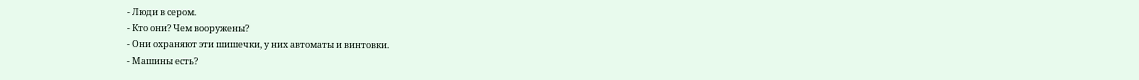- Люди в сером.
- Кто они? Чем вооружены?
- Они охраняют эти шишечки, у них автоматы и винтовки.
- Машины есть?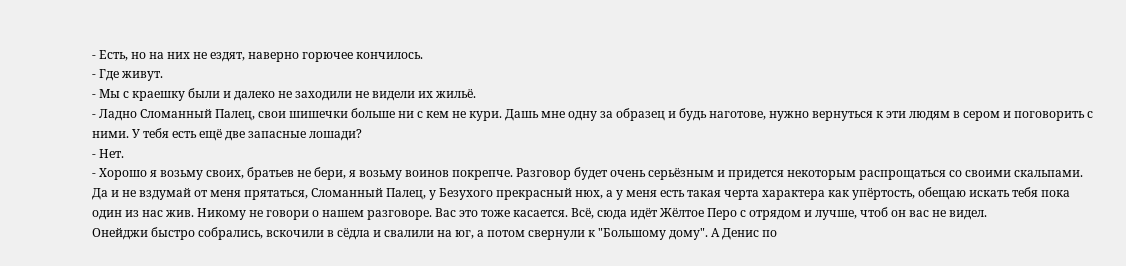- Есть, но на них не ездят, наверно горючее кончилось.
- Где живут.
- Мы с краешку были и далеко не заходили не видели их жильё.
- Ладно Сломанный Палец, свои шишечки больше ни с кем не кури. Дашь мне одну за образец и будь наготове, нужно вернуться к эти людям в сером и поговорить с ними. У тебя есть ещё две запасные лошади?
- Нет.
- Хорошо я возьму своих, братьев не бери, я возьму воинов покрепче. Разговор будет очень серьёзным и придется некоторым распрощаться со своими скальпами. Да и не вздумай от меня прятаться, Сломанный Палец, у Безухого прекрасный нюх, а у меня есть такая черта характера как упёртость, обещаю искать тебя пока один из нас жив. Никому не говори о нашем разговоре. Вас это тоже касается. Всё, сюда идёт Жёлтое Перо с отрядом и лучше, чтоб он вас не видел.
Онейджи быстро собрались, вскочили в сёдла и свалили на юг, а потом свернули к "Большому дому". А Денис по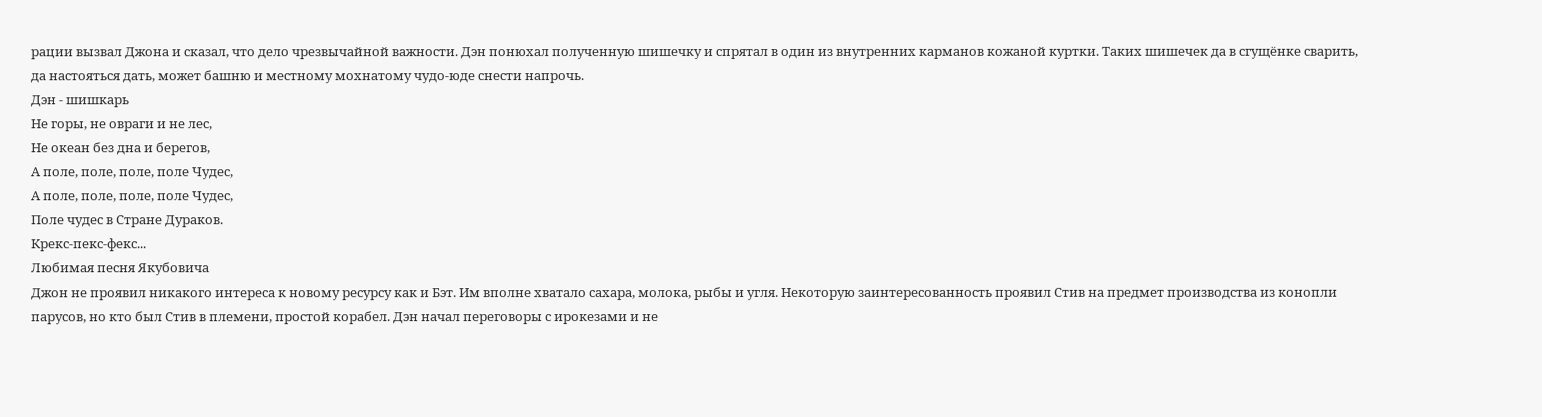рации вызвал Джона и сказал, что дело чрезвычайной важности. Дэн понюхал полученную шишечку и спрятал в один из внутренних карманов кожаной куртки. Таких шишечек да в сгущёнке сварить, да настояться дать, может башню и местному мохнатому чудо-юде снести напрочь.
Дэн - шишкарь
Не горы, не овраги и не лес,
Не океан без дна и берегов,
А поле, поле, поле, поле Чудес,
А поле, поле, поле, поле Чудес,
Поле чудес в Стране Дураков.
Крекс-пекс-фекс...
Любимая песня Якубовича
Джон не проявил никакого интереса к новому ресурсу как и Бэт. Им вполне хватало сахара, молока, рыбы и угля. Некоторую заинтересованность проявил Стив на предмет производства из конопли парусов, но кто был Стив в племени, простой корабел. Дэн начал переговоры с ирокезами и не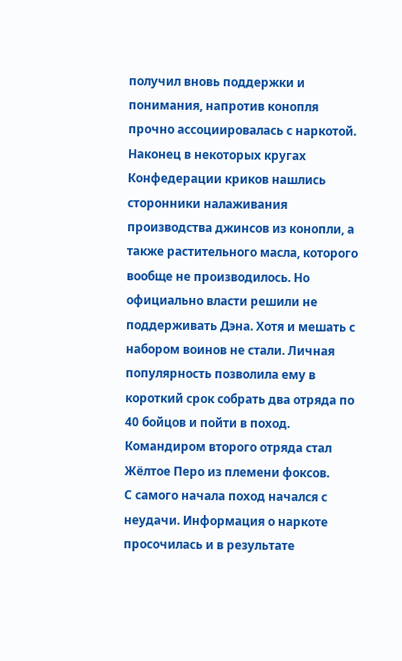получил вновь поддержки и понимания, напротив конопля прочно ассоциировалась с наркотой. Наконец в некоторых кругах Конфедерации криков нашлись сторонники налаживания производства джинсов из конопли, а также растительного масла, которого вообще не производилось. Но официально власти решили не поддерживать Дэна. Хотя и мешать с набором воинов не стали. Личная популярность позволила ему в короткий срок собрать два отряда по 40 бойцов и пойти в поход. Командиром второго отряда стал Жёлтое Перо из племени фоксов.
С самого начала поход начался с неудачи. Информация о наркоте просочилась и в результате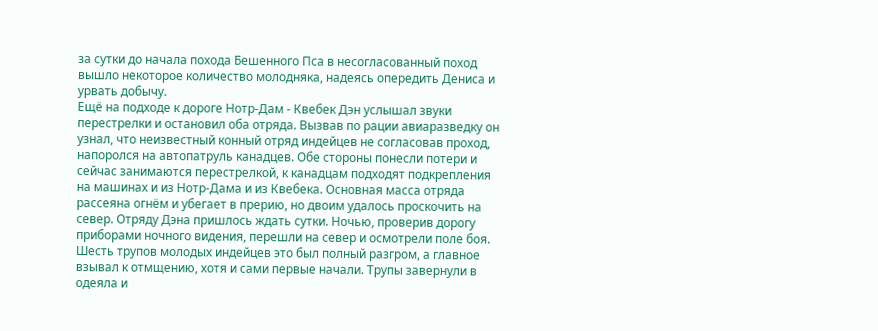за сутки до начала похода Бешенного Пса в несогласованный поход вышло некоторое количество молодняка, надеясь опередить Дениса и урвать добычу.
Ещё на подходе к дороге Нотр-Дам - Квебек Дэн услышал звуки перестрелки и остановил оба отряда. Вызвав по рации авиаразведку он узнал, что неизвестный конный отряд индейцев не согласовав проход, напоролся на автопатруль канадцев. Обе стороны понесли потери и сейчас занимаются перестрелкой, к канадцам подходят подкрепления на машинах и из Нотр-Дама и из Квебека. Основная масса отряда рассеяна огнём и убегает в прерию, но двоим удалось проскочить на север. Отряду Дэна пришлось ждать сутки. Ночью, проверив дорогу приборами ночного видения, перешли на север и осмотрели поле боя. Шесть трупов молодых индейцев это был полный разгром, а главное взывал к отмщению, хотя и сами первые начали. Трупы завернули в одеяла и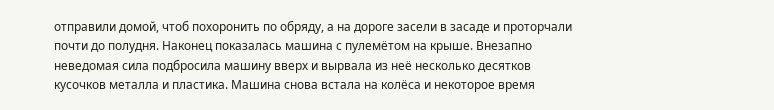отправили домой, чтоб похоронить по обряду, а на дороге засели в засаде и проторчали почти до полудня. Наконец показалась машина с пулемётом на крыше. Внезапно неведомая сила подбросила машину вверх и вырвала из неё несколько десятков кусочков металла и пластика. Машина снова встала на колёса и некоторое время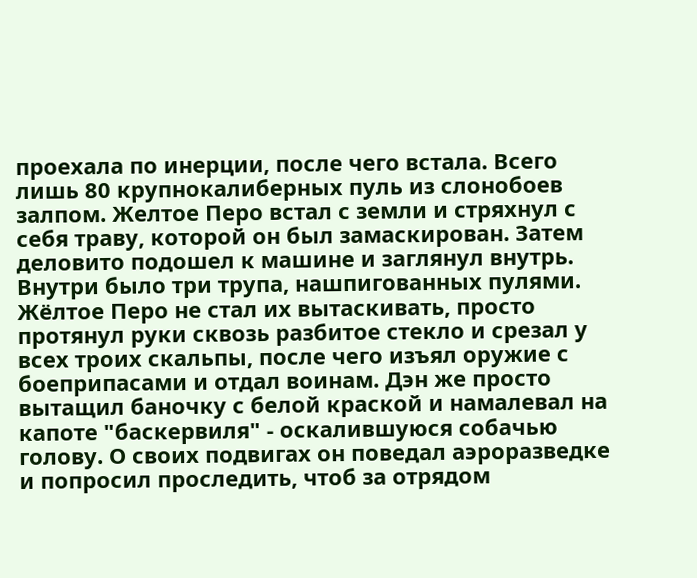проехала по инерции, после чего встала. Всего лишь 80 крупнокалиберных пуль из слонобоев залпом. Желтое Перо встал с земли и стряхнул с себя траву, которой он был замаскирован. Затем деловито подошел к машине и заглянул внутрь. Внутри было три трупа, нашпигованных пулями. Жёлтое Перо не стал их вытаскивать, просто протянул руки сквозь разбитое стекло и срезал у всех троих скальпы, после чего изъял оружие с боеприпасами и отдал воинам. Дэн же просто вытащил баночку с белой краской и намалевал на капоте "баскервиля" - оскалившуюся собачью голову. О своих подвигах он поведал аэроразведке и попросил проследить, чтоб за отрядом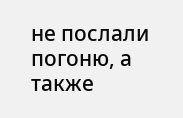не послали погоню, а также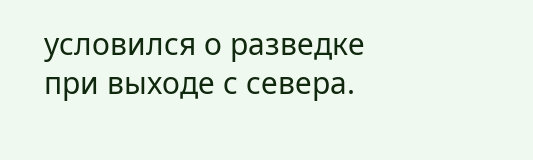условился о разведке при выходе с севера.